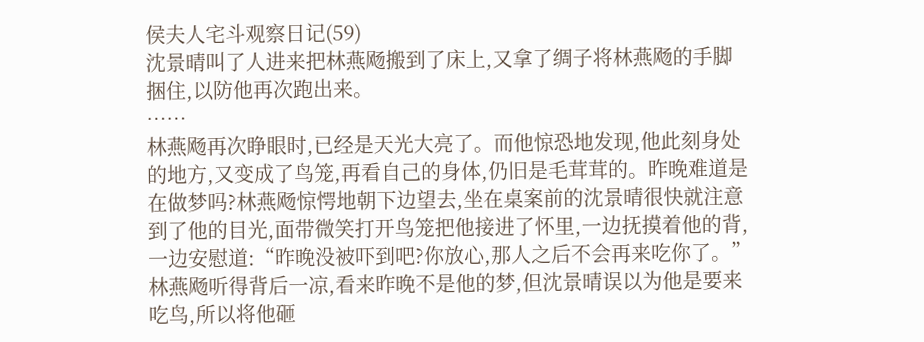侯夫人宅斗观察日记(59)
沈景晴叫了人进来把林燕飏搬到了床上,又拿了绸子将林燕飏的手脚捆住,以防他再次跑出来。
……
林燕飏再次睁眼时,已经是天光大亮了。而他惊恐地发现,他此刻身处的地方,又变成了鸟笼,再看自己的身体,仍旧是毛茸茸的。昨晚难道是在做梦吗?林燕飏惊愕地朝下边望去,坐在桌案前的沈景晴很快就注意到了他的目光,面带微笑打开鸟笼把他接进了怀里,一边抚摸着他的背,一边安慰道:“昨晚没被吓到吧?你放心,那人之后不会再来吃你了。”
林燕飏听得背后一凉,看来昨晚不是他的梦,但沈景晴误以为他是要来吃鸟,所以将他砸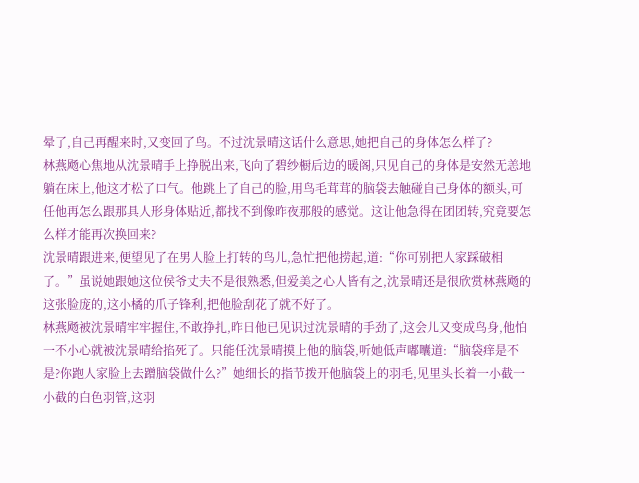晕了,自己再醒来时,又变回了鸟。不过沈景晴这话什么意思,她把自己的身体怎么样了?
林燕飏心焦地从沈景晴手上挣脱出来,飞向了碧纱橱后边的暖阁,只见自己的身体是安然无恙地躺在床上,他这才松了口气。他跳上了自己的脸,用鸟毛茸茸的脑袋去触碰自己身体的额头,可任他再怎么跟那具人形身体贴近,都找不到像昨夜那般的感觉。这让他急得在团团转,究竟要怎么样才能再次换回来?
沈景晴跟进来,便望见了在男人脸上打转的鸟儿,急忙把他捞起,道:“你可别把人家踩破相了。”虽说她跟她这位侯爷丈夫不是很熟悉,但爱美之心人皆有之,沈景晴还是很欣赏林燕飏的这张脸庞的,这小橘的爪子锋利,把他脸刮花了就不好了。
林燕飏被沈景晴牢牢握住,不敢挣扎,昨日他已见识过沈景晴的手劲了,这会儿又变成鸟身,他怕一不小心就被沈景晴给掐死了。只能任沈景晴摸上他的脑袋,听她低声嘟囔道:“脑袋痒是不是?你跑人家脸上去蹭脑袋做什么?”她细长的指节拨开他脑袋上的羽毛,见里头长着一小截一小截的白色羽管,这羽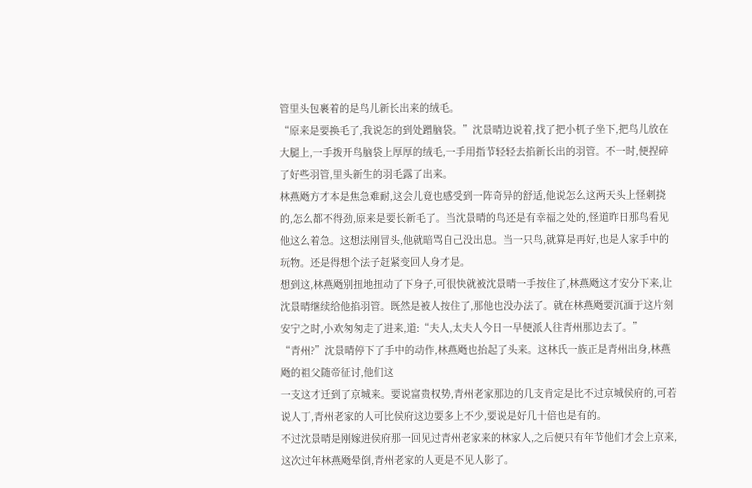管里头包裹着的是鸟儿新长出来的绒毛。
“原来是要换毛了,我说怎的到处蹭脑袋。”沈景晴边说着,找了把小杌子坐下,把鸟儿放在大腿上,一手拨开鸟脑袋上厚厚的绒毛,一手用指节轻轻去掐新长出的羽管。不一时,便捏碎了好些羽管,里头新生的羽毛露了出来。
林燕飏方才本是焦急难耐,这会儿竟也感受到一阵奇异的舒适,他说怎么这两天头上怪刺挠的,怎么都不得劲,原来是要长新毛了。当沈景晴的鸟还是有幸福之处的,怪道昨日那鸟看见他这么着急。这想法刚冒头,他就暗骂自己没出息。当一只鸟,就算是再好,也是人家手中的玩物。还是得想个法子赶紧变回人身才是。
想到这,林燕飏别扭地扭动了下身子,可很快就被沈景晴一手按住了,林燕飏这才安分下来,让沈景晴继续给他掐羽管。既然是被人按住了,那他也没办法了。就在林燕飏要沉湎于这片刻安宁之时,小欢匆匆走了进来,道:“夫人,太夫人今日一早便派人往青州那边去了。”
“青州?”沈景晴停下了手中的动作,林燕飏也抬起了头来。这林氏一族正是青州出身,林燕飏的祖父随帝征讨,他们这
一支这才迁到了京城来。要说富贵权势,青州老家那边的几支肯定是比不过京城侯府的,可若说人丁,青州老家的人可比侯府这边要多上不少,要说是好几十倍也是有的。
不过沈景晴是刚嫁进侯府那一回见过青州老家来的林家人,之后便只有年节他们才会上京来,这次过年林燕飏晕倒,青州老家的人更是不见人影了。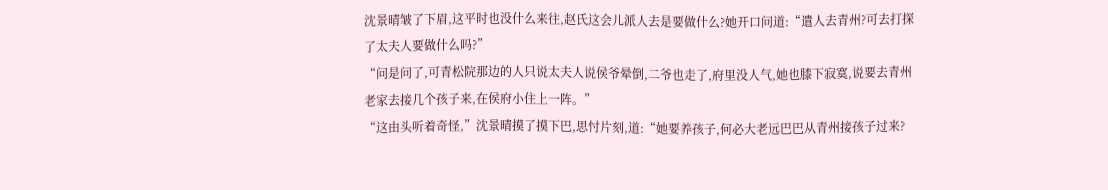沈景晴皱了下眉,这平时也没什么来往,赵氏这会儿派人去是要做什么?她开口问道:“遣人去青州?可去打探了太夫人要做什么吗?”
“问是问了,可青松院那边的人只说太夫人说侯爷晕倒,二爷也走了,府里没人气,她也膝下寂寞,说要去青州老家去接几个孩子来,在侯府小住上一阵。”
“这由头听着奇怪,”沈景晴摸了摸下巴,思忖片刻,道:“她要养孩子,何必大老远巴巴从青州接孩子过来?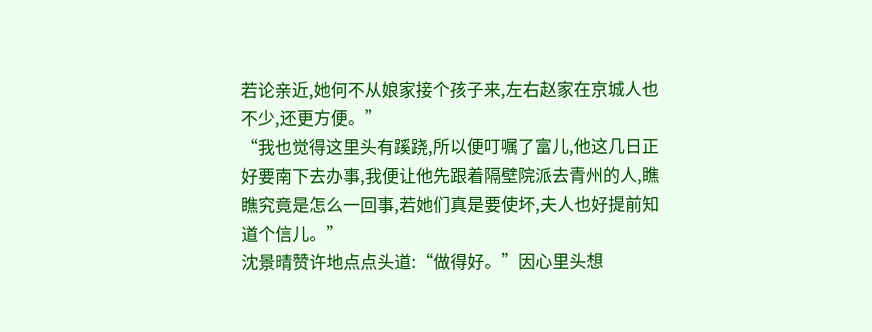若论亲近,她何不从娘家接个孩子来,左右赵家在京城人也不少,还更方便。”
“我也觉得这里头有蹊跷,所以便叮嘱了富儿,他这几日正好要南下去办事,我便让他先跟着隔壁院派去青州的人,瞧瞧究竟是怎么一回事,若她们真是要使坏,夫人也好提前知道个信儿。”
沈景晴赞许地点点头道:“做得好。”因心里头想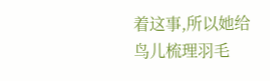着这事,所以她给鸟儿梳理羽毛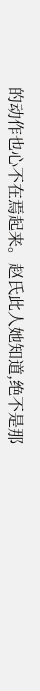的动作也心不在焉起来。赵氏此人她知道,绝不是那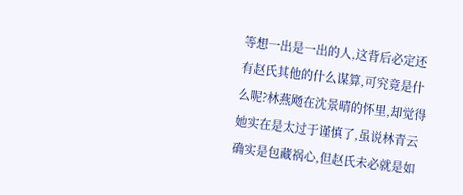等想一出是一出的人,这背后必定还有赵氏其他的什么谋算,可究竟是什么呢?林燕飏在沈景晴的怀里,却觉得她实在是太过于谨慎了,虽说林青云确实是包藏祸心,但赵氏未必就是如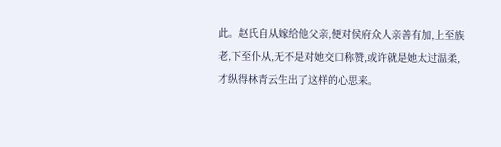此。赵氏自从嫁给他父亲,便对侯府众人亲善有加,上至族老,下至仆从,无不是对她交口称赞,或许就是她太过温柔,才纵得林青云生出了这样的心思来。